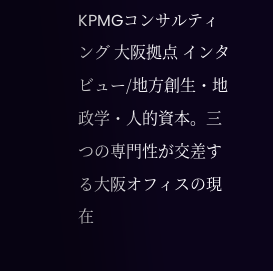KPMGコンサルティング 大阪拠点 インタビュー/地方創生・地政学・人的資本。三つの専門性が交差する大阪オフィスの現在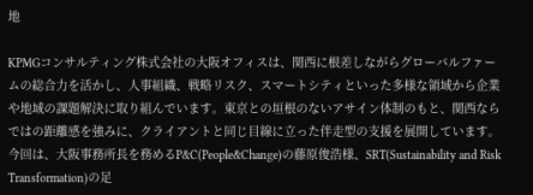地

KPMGコンサルティング株式会社の大阪オフィスは、関西に根差しながらグローバルファームの総合力を活かし、人事組織、戦略リスク、スマートシティといった多様な領域から企業や地域の課題解決に取り組んでいます。東京との垣根のないアサイン体制のもと、関西ならではの距離感を強みに、クライアントと同じ目線に立った伴走型の支援を展開しています。
今回は、大阪事務所長を務めるP&C(People&Change)の藤原俊浩様、SRT(Sustainability and Risk Transformation)の足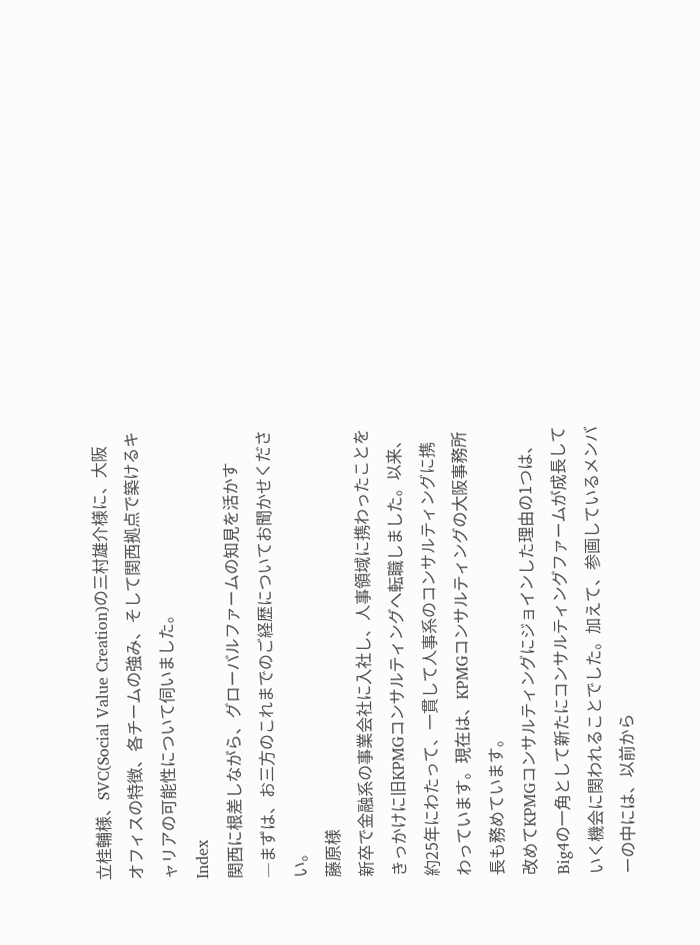立桂輔様、SVC(Social Value Creation)の三村雄介様に、大阪オフィスの特徴、各チームの強み、そして関西拠点で築けるキャリアの可能性について伺いました。
Index
関西に根差しながら、グローバルファームの知見を活かす
―まずは、お三方のこれまでのご経歴についてお聞かせください。
藤原様
新卒で金融系の事業会社に入社し、人事領域に携わったことをきっかけに旧KPMGコンサルティングへ転職しました。以来、約25年にわたって、一貫して人事系のコンサルティングに携わっています。現在は、KPMGコンサルティングの大阪事務所長も務めています。
改めてKPMGコンサルティングにジョインした理由の1つは、Big4の一角として新たにコンサルティングファームが成長していく機会に関われることでした。加えて、参画しているメンバーの中には、以前から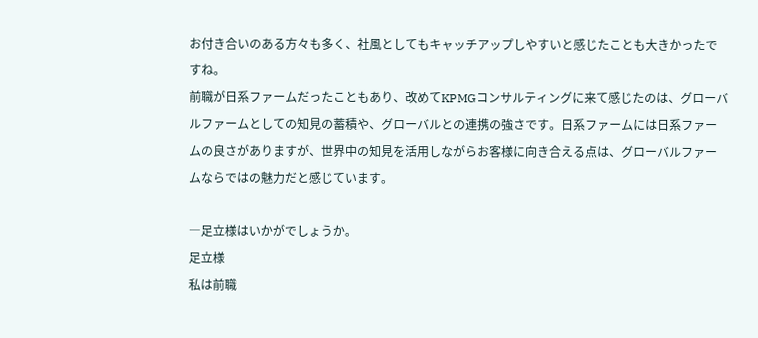お付き合いのある方々も多く、社風としてもキャッチアップしやすいと感じたことも大きかったですね。
前職が日系ファームだったこともあり、改めてKPMGコンサルティングに来て感じたのは、グローバルファームとしての知見の蓄積や、グローバルとの連携の強さです。日系ファームには日系ファームの良さがありますが、世界中の知見を活用しながらお客様に向き合える点は、グローバルファームならではの魅力だと感じています。

―足立様はいかがでしょうか。
足立様
私は前職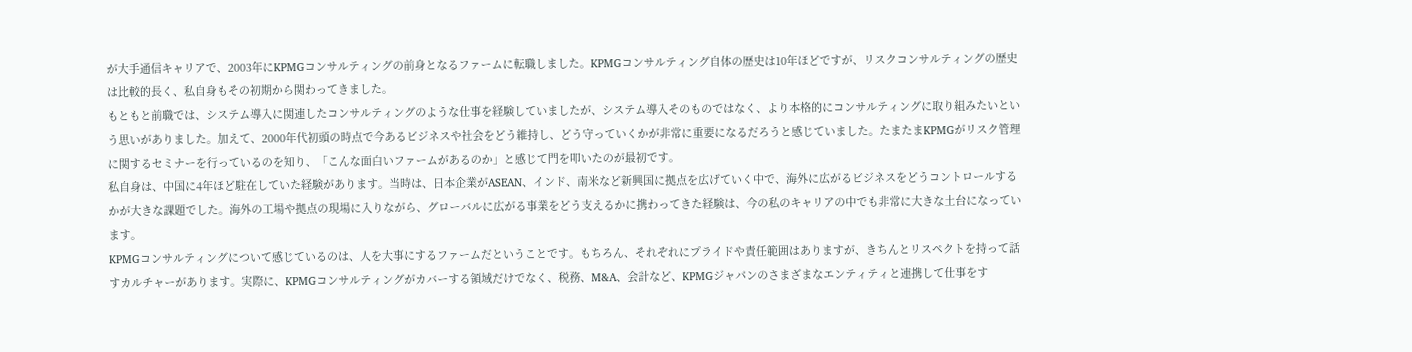が大手通信キャリアで、2003年にKPMGコンサルティングの前身となるファームに転職しました。KPMGコンサルティング自体の歴史は10年ほどですが、リスクコンサルティングの歴史は比較的長く、私自身もその初期から関わってきました。
もともと前職では、システム導入に関連したコンサルティングのような仕事を経験していましたが、システム導入そのものではなく、より本格的にコンサルティングに取り組みたいという思いがありました。加えて、2000年代初頭の時点で今あるビジネスや社会をどう維持し、どう守っていくかが非常に重要になるだろうと感じていました。たまたまKPMGがリスク管理に関するセミナーを行っているのを知り、「こんな面白いファームがあるのか」と感じて門を叩いたのが最初です。
私自身は、中国に4年ほど駐在していた経験があります。当時は、日本企業がASEAN、インド、南米など新興国に拠点を広げていく中で、海外に広がるビジネスをどうコントロールするかが大きな課題でした。海外の工場や拠点の現場に入りながら、グローバルに広がる事業をどう支えるかに携わってきた経験は、今の私のキャリアの中でも非常に大きな土台になっています。
KPMGコンサルティングについて感じているのは、人を大事にするファームだということです。もちろん、それぞれにプライドや責任範囲はありますが、きちんとリスペクトを持って話すカルチャーがあります。実際に、KPMGコンサルティングがカバーする領域だけでなく、税務、M&A、会計など、KPMGジャパンのさまざまなエンティティと連携して仕事をす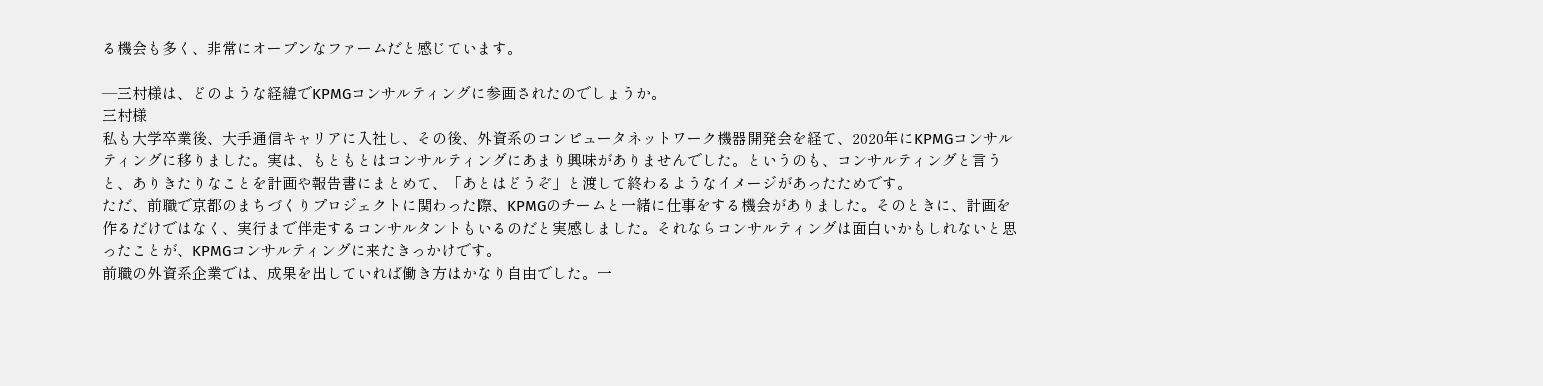る機会も多く、非常にオープンなファームだと感じています。

―三村様は、どのような経緯でKPMGコンサルティングに参画されたのでしょうか。
三村様
私も大学卒業後、大手通信キャリアに入社し、その後、外資系のコンピュータネットワーク機器開発会を経て、2020年にKPMGコンサルティングに移りました。実は、もともとはコンサルティングにあまり興味がありませんでした。というのも、コンサルティングと言うと、ありきたりなことを計画や報告書にまとめて、「あとはどうぞ」と渡して終わるようなイメージがあったためです。
ただ、前職で京都のまちづくりプロジェクトに関わった際、KPMGのチームと一緒に仕事をする機会がありました。そのときに、計画を作るだけではなく、実行まで伴走するコンサルタントもいるのだと実感しました。それならコンサルティングは面白いかもしれないと思ったことが、KPMGコンサルティングに来たきっかけです。
前職の外資系企業では、成果を出していれば働き方はかなり自由でした。一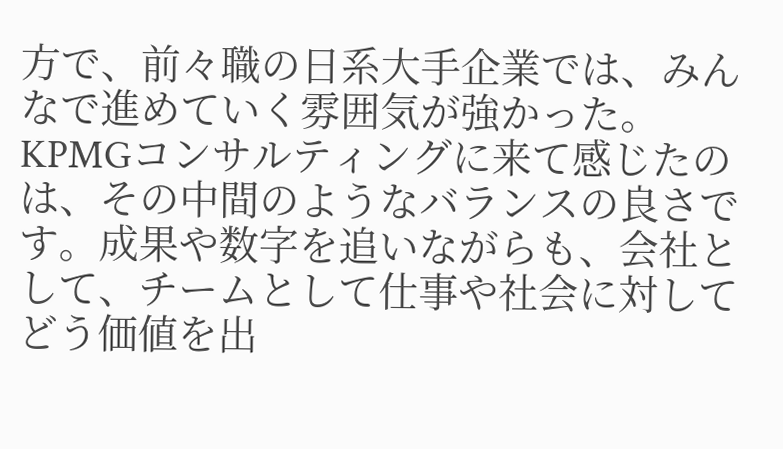方で、前々職の日系大手企業では、みんなで進めていく雰囲気が強かった。KPMGコンサルティングに来て感じたのは、その中間のようなバランスの良さです。成果や数字を追いながらも、会社として、チームとして仕事や社会に対してどう価値を出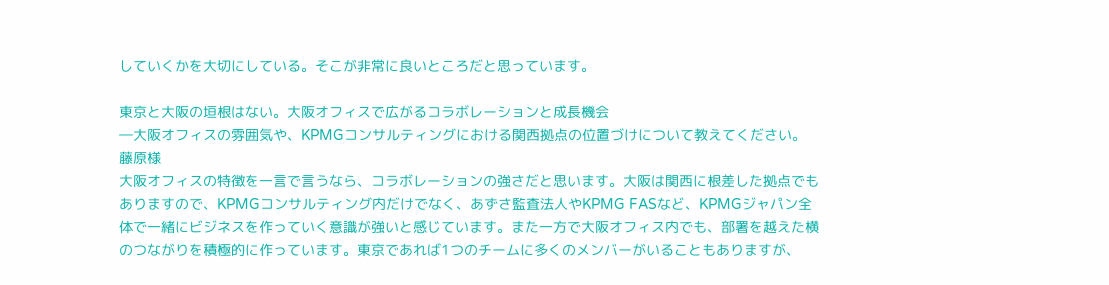していくかを大切にしている。そこが非常に良いところだと思っています。

東京と大阪の垣根はない。大阪オフィスで広がるコラボレーションと成長機会
―大阪オフィスの雰囲気や、KPMGコンサルティングにおける関西拠点の位置づけについて教えてください。
藤原様
大阪オフィスの特徴を一言で言うなら、コラボレーションの強さだと思います。大阪は関西に根差した拠点でもありますので、KPMGコンサルティング内だけでなく、あずさ監査法人やKPMG FASなど、KPMGジャパン全体で一緒にビジネスを作っていく意識が強いと感じています。また一方で大阪オフィス内でも、部署を越えた横のつながりを積極的に作っています。東京であれば1つのチームに多くのメンバーがいることもありますが、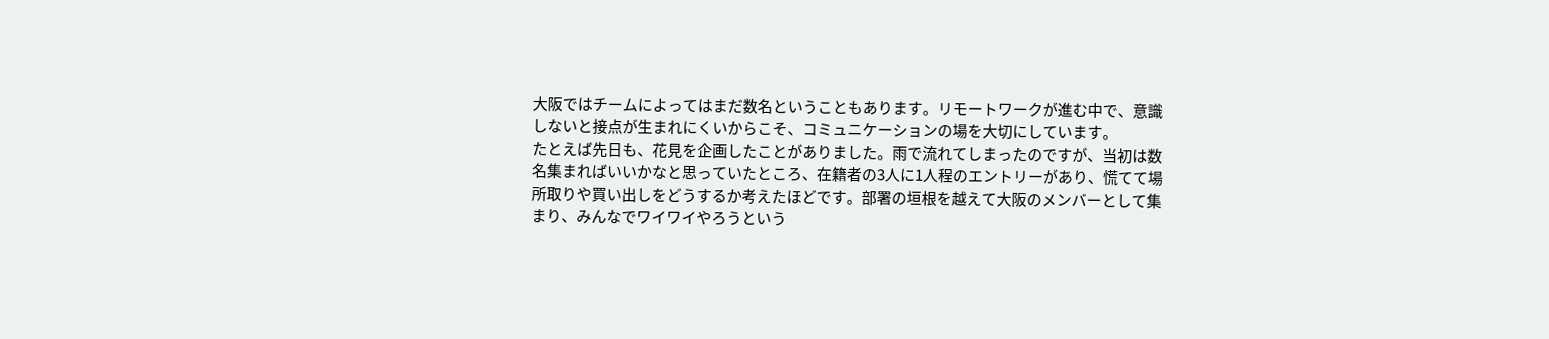大阪ではチームによってはまだ数名ということもあります。リモートワークが進む中で、意識しないと接点が生まれにくいからこそ、コミュニケーションの場を大切にしています。
たとえば先日も、花見を企画したことがありました。雨で流れてしまったのですが、当初は数名集まればいいかなと思っていたところ、在籍者の3人に1人程のエントリーがあり、慌てて場所取りや買い出しをどうするか考えたほどです。部署の垣根を越えて大阪のメンバーとして集まり、みんなでワイワイやろうという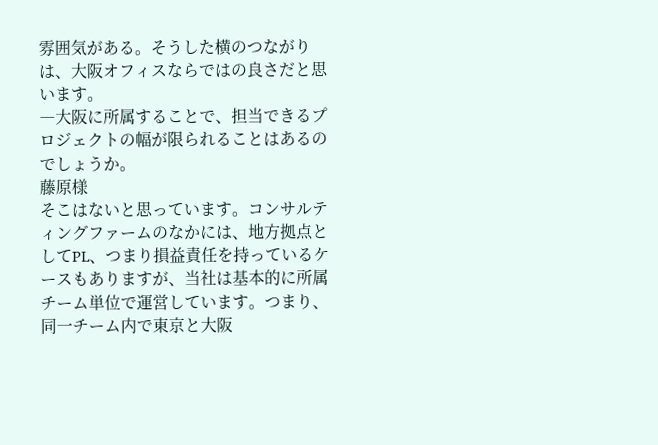雰囲気がある。そうした横のつながりは、大阪オフィスならではの良さだと思います。
―大阪に所属することで、担当できるプロジェクトの幅が限られることはあるのでしょうか。
藤原様
そこはないと思っています。コンサルティングファームのなかには、地方拠点としてPL、つまり損益責任を持っているケースもありますが、当社は基本的に所属チーム単位で運営しています。つまり、同一チーム内で東京と大阪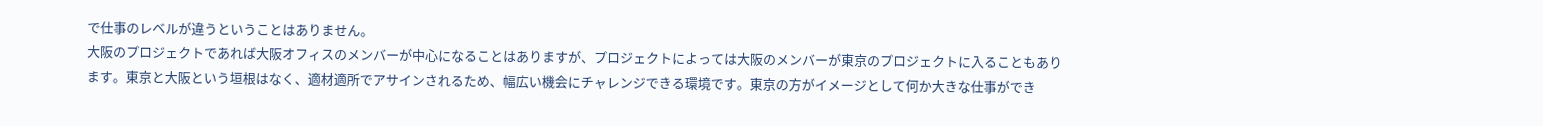で仕事のレベルが違うということはありません。
大阪のプロジェクトであれば大阪オフィスのメンバーが中心になることはありますが、プロジェクトによっては大阪のメンバーが東京のプロジェクトに入ることもあります。東京と大阪という垣根はなく、適材適所でアサインされるため、幅広い機会にチャレンジできる環境です。東京の方がイメージとして何か大きな仕事ができ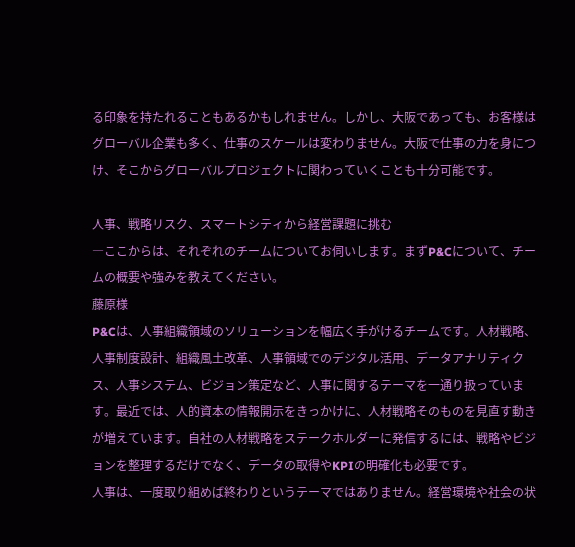る印象を持たれることもあるかもしれません。しかし、大阪であっても、お客様はグローバル企業も多く、仕事のスケールは変わりません。大阪で仕事の力を身につけ、そこからグローバルプロジェクトに関わっていくことも十分可能です。

人事、戦略リスク、スマートシティから経営課題に挑む
―ここからは、それぞれのチームについてお伺いします。まずP&Cについて、チームの概要や強みを教えてください。
藤原様
P&Cは、人事組織領域のソリューションを幅広く手がけるチームです。人材戦略、人事制度設計、組織風土改革、人事領域でのデジタル活用、データアナリティクス、人事システム、ビジョン策定など、人事に関するテーマを一通り扱っています。最近では、人的資本の情報開示をきっかけに、人材戦略そのものを見直す動きが増えています。自社の人材戦略をステークホルダーに発信するには、戦略やビジョンを整理するだけでなく、データの取得やKPIの明確化も必要です。
人事は、一度取り組めば終わりというテーマではありません。経営環境や社会の状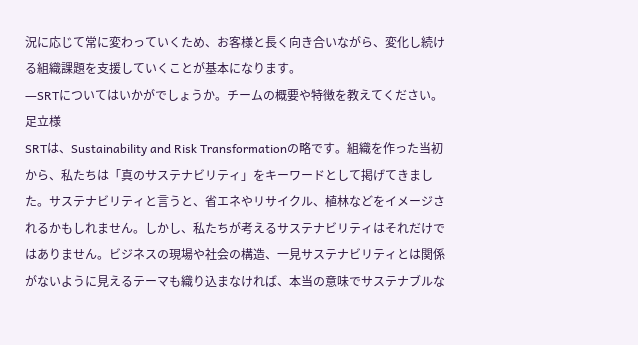況に応じて常に変わっていくため、お客様と長く向き合いながら、変化し続ける組織課題を支援していくことが基本になります。
―SRTについてはいかがでしょうか。チームの概要や特徴を教えてください。
足立様
SRTは、Sustainability and Risk Transformationの略です。組織を作った当初から、私たちは「真のサステナビリティ」をキーワードとして掲げてきました。サステナビリティと言うと、省エネやリサイクル、植林などをイメージされるかもしれません。しかし、私たちが考えるサステナビリティはそれだけではありません。ビジネスの現場や社会の構造、一見サステナビリティとは関係がないように見えるテーマも織り込まなければ、本当の意味でサステナブルな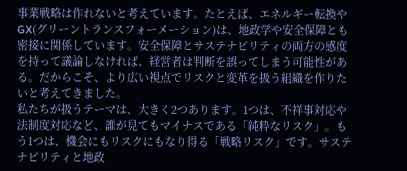事業戦略は作れないと考えています。たとえば、エネルギー転換やGX(グリーントランスフォーメーション)は、地政学や安全保障とも密接に関係しています。安全保障とサステナビリティの両方の感度を持って議論しなければ、経営者は判断を誤ってしまう可能性がある。だからこそ、より広い視点でリスクと変革を扱う組織を作りたいと考えてきました。
私たちが扱うテーマは、大きく2つあります。1つは、不祥事対応や法制度対応など、誰が見てもマイナスである「純粋なリスク」。もう1つは、機会にもリスクにもなり得る「戦略リスク」です。サステナビリティと地政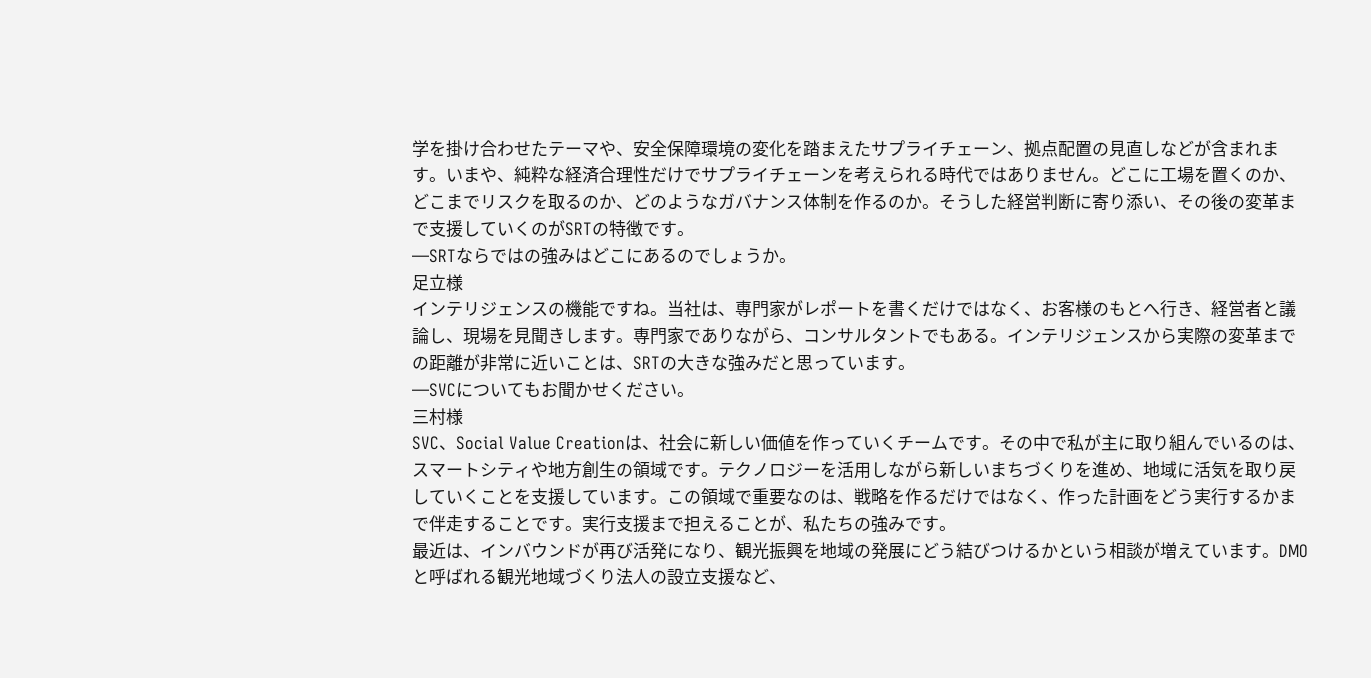学を掛け合わせたテーマや、安全保障環境の変化を踏まえたサプライチェーン、拠点配置の見直しなどが含まれます。いまや、純粋な経済合理性だけでサプライチェーンを考えられる時代ではありません。どこに工場を置くのか、どこまでリスクを取るのか、どのようなガバナンス体制を作るのか。そうした経営判断に寄り添い、その後の変革まで支援していくのがSRTの特徴です。
―SRTならではの強みはどこにあるのでしょうか。
足立様
インテリジェンスの機能ですね。当社は、専門家がレポートを書くだけではなく、お客様のもとへ行き、経営者と議論し、現場を見聞きします。専門家でありながら、コンサルタントでもある。インテリジェンスから実際の変革までの距離が非常に近いことは、SRTの大きな強みだと思っています。
―SVCについてもお聞かせください。
三村様
SVC、Social Value Creationは、社会に新しい価値を作っていくチームです。その中で私が主に取り組んでいるのは、スマートシティや地方創生の領域です。テクノロジーを活用しながら新しいまちづくりを進め、地域に活気を取り戻していくことを支援しています。この領域で重要なのは、戦略を作るだけではなく、作った計画をどう実行するかまで伴走することです。実行支援まで担えることが、私たちの強みです。
最近は、インバウンドが再び活発になり、観光振興を地域の発展にどう結びつけるかという相談が増えています。DMOと呼ばれる観光地域づくり法人の設立支援など、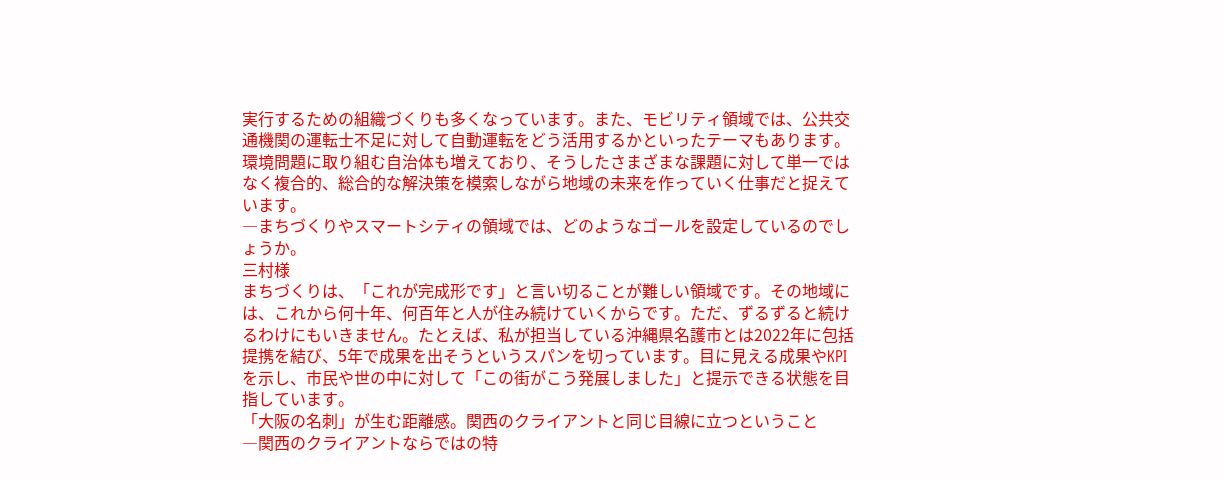実行するための組織づくりも多くなっています。また、モビリティ領域では、公共交通機関の運転士不足に対して自動運転をどう活用するかといったテーマもあります。環境問題に取り組む自治体も増えており、そうしたさまざまな課題に対して単一ではなく複合的、総合的な解決策を模索しながら地域の未来を作っていく仕事だと捉えています。
―まちづくりやスマートシティの領域では、どのようなゴールを設定しているのでしょうか。
三村様
まちづくりは、「これが完成形です」と言い切ることが難しい領域です。その地域には、これから何十年、何百年と人が住み続けていくからです。ただ、ずるずると続けるわけにもいきません。たとえば、私が担当している沖縄県名護市とは2022年に包括提携を結び、5年で成果を出そうというスパンを切っています。目に見える成果やKPIを示し、市民や世の中に対して「この街がこう発展しました」と提示できる状態を目指しています。
「大阪の名刺」が生む距離感。関西のクライアントと同じ目線に立つということ
―関西のクライアントならではの特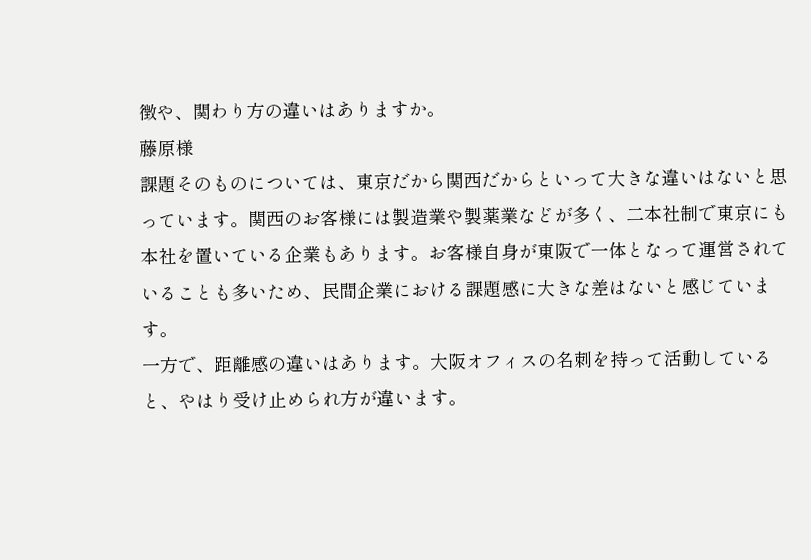徴や、関わり方の違いはありますか。
藤原様
課題そのものについては、東京だから関西だからといって大きな違いはないと思っています。関西のお客様には製造業や製薬業などが多く、二本社制で東京にも本社を置いている企業もあります。お客様自身が東阪で一体となって運営されていることも多いため、民間企業における課題感に大きな差はないと感じています。
一方で、距離感の違いはあります。大阪オフィスの名刺を持って活動していると、やはり受け止められ方が違います。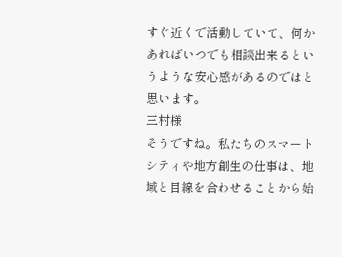すぐ近くで活動していて、何かあればいつでも相談出来るというような安心感があるのではと思います。
三村様
そうですね。私たちのスマートシティや地方創生の仕事は、地域と目線を合わせることから始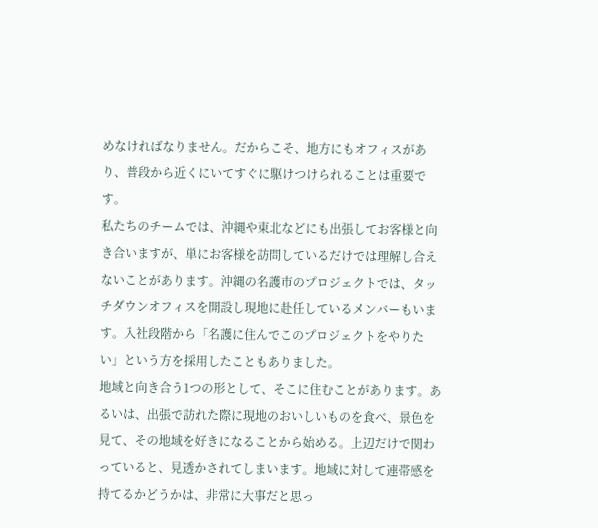めなければなりません。だからこそ、地方にもオフィスがあり、普段から近くにいてすぐに駆けつけられることは重要です。
私たちのチームでは、沖縄や東北などにも出張してお客様と向き合いますが、単にお客様を訪問しているだけでは理解し合えないことがあります。沖縄の名護市のプロジェクトでは、タッチダウンオフィスを開設し現地に赴任しているメンバーもいます。入社段階から「名護に住んでこのプロジェクトをやりたい」という方を採用したこともありました。
地域と向き合う1つの形として、そこに住むことがあります。あるいは、出張で訪れた際に現地のおいしいものを食べ、景色を見て、その地域を好きになることから始める。上辺だけで関わっていると、見透かされてしまいます。地域に対して連帯感を持てるかどうかは、非常に大事だと思っ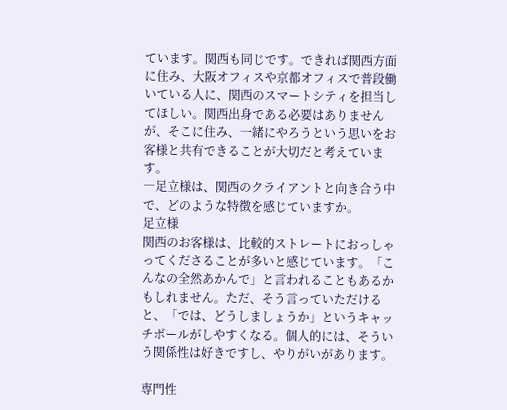ています。関西も同じです。できれば関西方面に住み、大阪オフィスや京都オフィスで普段働いている人に、関西のスマートシティを担当してほしい。関西出身である必要はありませんが、そこに住み、一緒にやろうという思いをお客様と共有できることが大切だと考えています。
―足立様は、関西のクライアントと向き合う中で、どのような特徴を感じていますか。
足立様
関西のお客様は、比較的ストレートにおっしゃってくださることが多いと感じています。「こんなの全然あかんで」と言われることもあるかもしれません。ただ、そう言っていただけると、「では、どうしましょうか」というキャッチボールがしやすくなる。個人的には、そういう関係性は好きですし、やりがいがあります。

専門性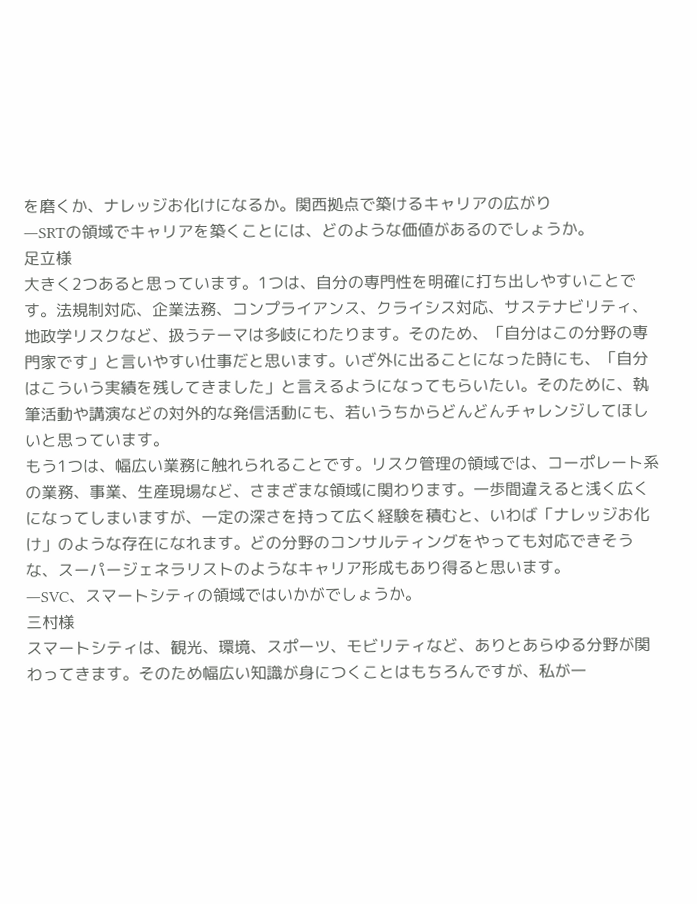を磨くか、ナレッジお化けになるか。関西拠点で築けるキャリアの広がり
―SRTの領域でキャリアを築くことには、どのような価値があるのでしょうか。
足立様
大きく2つあると思っています。1つは、自分の専門性を明確に打ち出しやすいことです。法規制対応、企業法務、コンプライアンス、クライシス対応、サステナビリティ、地政学リスクなど、扱うテーマは多岐にわたります。そのため、「自分はこの分野の専門家です」と言いやすい仕事だと思います。いざ外に出ることになった時にも、「自分はこういう実績を残してきました」と言えるようになってもらいたい。そのために、執筆活動や講演などの対外的な発信活動にも、若いうちからどんどんチャレンジしてほしいと思っています。
もう1つは、幅広い業務に触れられることです。リスク管理の領域では、コーポレート系の業務、事業、生産現場など、さまざまな領域に関わります。一歩間違えると浅く広くになってしまいますが、一定の深さを持って広く経験を積むと、いわば「ナレッジお化け」のような存在になれます。どの分野のコンサルティングをやっても対応できそうな、スーパージェネラリストのようなキャリア形成もあり得ると思います。
―SVC、スマートシティの領域ではいかがでしょうか。
三村様
スマートシティは、観光、環境、スポーツ、モビリティなど、ありとあらゆる分野が関わってきます。そのため幅広い知識が身につくことはもちろんですが、私が一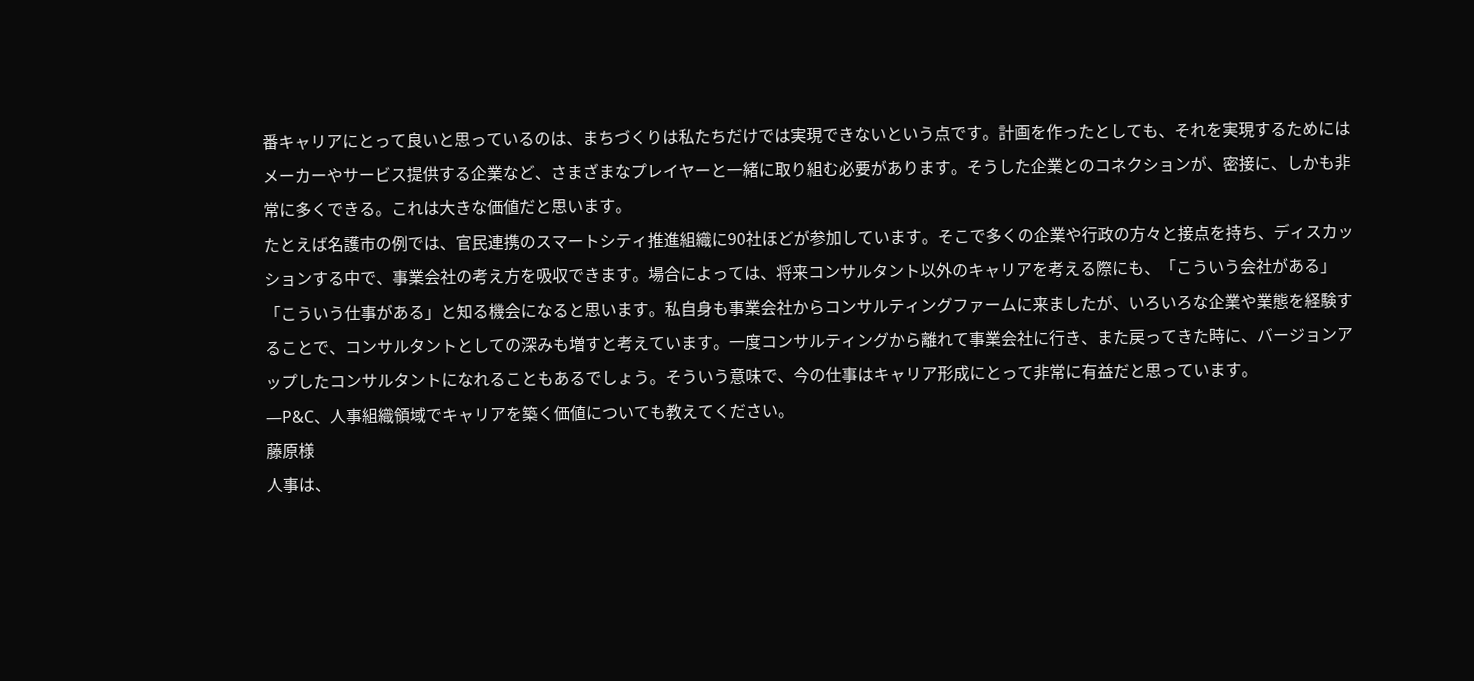番キャリアにとって良いと思っているのは、まちづくりは私たちだけでは実現できないという点です。計画を作ったとしても、それを実現するためにはメーカーやサービス提供する企業など、さまざまなプレイヤーと一緒に取り組む必要があります。そうした企業とのコネクションが、密接に、しかも非常に多くできる。これは大きな価値だと思います。
たとえば名護市の例では、官民連携のスマートシティ推進組織に90社ほどが参加しています。そこで多くの企業や行政の方々と接点を持ち、ディスカッションする中で、事業会社の考え方を吸収できます。場合によっては、将来コンサルタント以外のキャリアを考える際にも、「こういう会社がある」「こういう仕事がある」と知る機会になると思います。私自身も事業会社からコンサルティングファームに来ましたが、いろいろな企業や業態を経験することで、コンサルタントとしての深みも増すと考えています。一度コンサルティングから離れて事業会社に行き、また戻ってきた時に、バージョンアップしたコンサルタントになれることもあるでしょう。そういう意味で、今の仕事はキャリア形成にとって非常に有益だと思っています。
―P&C、人事組織領域でキャリアを築く価値についても教えてください。
藤原様
人事は、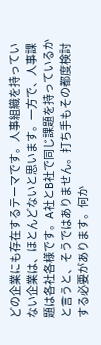どの企業にも存在するテーマです。人事組織を持っていない企業は、ほとんどないと思います。一方で、人事課題は各社各様です。A社とB社で同じ課題を持っているかと言うと、そうではありません。打ち手もその都度検討する必要があります。何か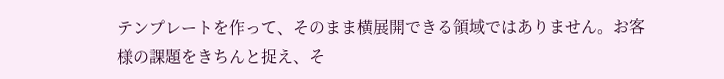テンプレートを作って、そのまま横展開できる領域ではありません。お客様の課題をきちんと捉え、そ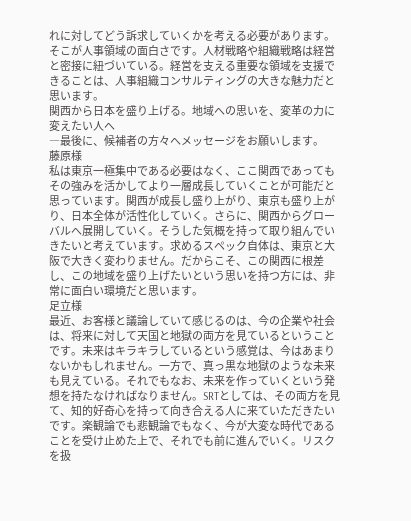れに対してどう訴求していくかを考える必要があります。そこが人事領域の面白さです。人材戦略や組織戦略は経営と密接に紐づいている。経営を支える重要な領域を支援できることは、人事組織コンサルティングの大きな魅力だと思います。
関西から日本を盛り上げる。地域への思いを、変革の力に変えたい人へ
―最後に、候補者の方々へメッセージをお願いします。
藤原様
私は東京一極集中である必要はなく、ここ関西であってもその強みを活かしてより一層成長していくことが可能だと思っています。関西が成長し盛り上がり、東京も盛り上がり、日本全体が活性化していく。さらに、関西からグローバルへ展開していく。そうした気概を持って取り組んでいきたいと考えています。求めるスペック自体は、東京と大阪で大きく変わりません。だからこそ、この関西に根差し、この地域を盛り上げたいという思いを持つ方には、非常に面白い環境だと思います。
足立様
最近、お客様と議論していて感じるのは、今の企業や社会は、将来に対して天国と地獄の両方を見ているということです。未来はキラキラしているという感覚は、今はあまりないかもしれません。一方で、真っ黒な地獄のような未来も見えている。それでもなお、未来を作っていくという発想を持たなければなりません。SRTとしては、その両方を見て、知的好奇心を持って向き合える人に来ていただきたいです。楽観論でも悲観論でもなく、今が大変な時代であることを受け止めた上で、それでも前に進んでいく。リスクを扱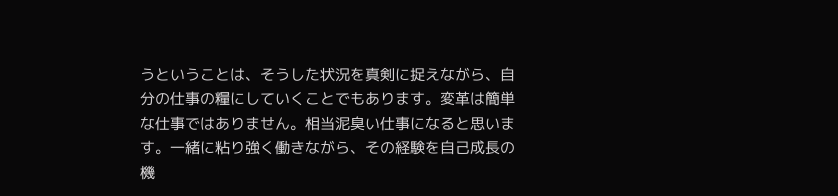うということは、そうした状況を真剣に捉えながら、自分の仕事の糧にしていくことでもあります。変革は簡単な仕事ではありません。相当泥臭い仕事になると思います。一緒に粘り強く働きながら、その経験を自己成長の機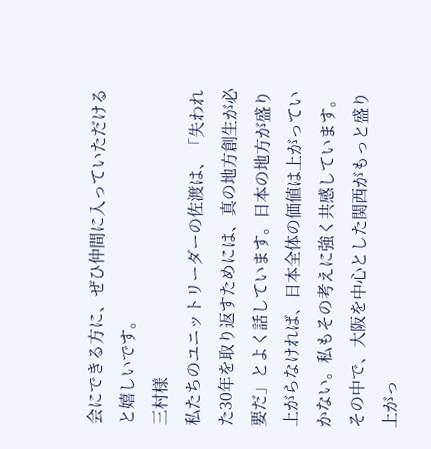会にできる方に、ぜひ仲間に入っていただけると嬉しいです。
三村様
私たちのユニットリーダーの佐渡は、「失われた30年を取り返すためには、真の地方創生が必要だ」とよく話しています。日本の地方が盛り上がらなければ、日本全体の価値は上がっていかない。私もその考えに強く共感しています。その中で、大阪を中心とした関西がもっと盛り上がっ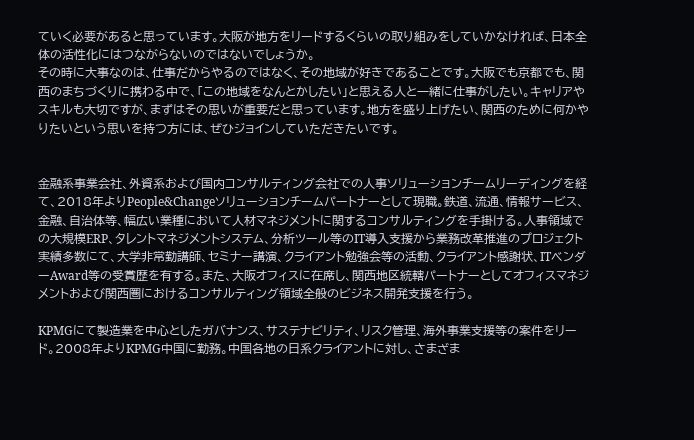ていく必要があると思っています。大阪が地方をリードするくらいの取り組みをしていかなければ、日本全体の活性化にはつながらないのではないでしょうか。
その時に大事なのは、仕事だからやるのではなく、その地域が好きであることです。大阪でも京都でも、関西のまちづくりに携わる中で、「この地域をなんとかしたい」と思える人と一緒に仕事がしたい。キャリアやスキルも大切ですが、まずはその思いが重要だと思っています。地方を盛り上げたい、関西のために何かやりたいという思いを持つ方には、ぜひジョインしていただきたいです。


金融系事業会社、外資系および国内コンサルティング会社での人事ソリューションチームリーディングを経て、2018年よりPeople&Changeソリューションチームパートナーとして現職。鉄道、流通、情報サービス、金融、自治体等、幅広い業種において人材マネジメントに関するコンサルティングを手掛ける。人事領域での大規模ERP、タレントマネジメントシステム、分析ツール等のIT導入支援から業務改革推進のプロジェクト実績多数にて、大学非常勤講師、セミナー講演、クライアント勉強会等の活動、クライアント感謝状、ITベンダーAward等の受賞歴を有する。また、大阪オフィスに在席し、関西地区統轄パートナーとしてオフィスマネジメントおよび関西圏におけるコンサルティング領域全般のビジネス開発支援を行う。

KPMGにて製造業を中心としたガバナンス、サステナビリティ、リスク管理、海外事業支援等の案件をリード。2008年よりKPMG中国に勤務。中国各地の日系クライアントに対し、さまざま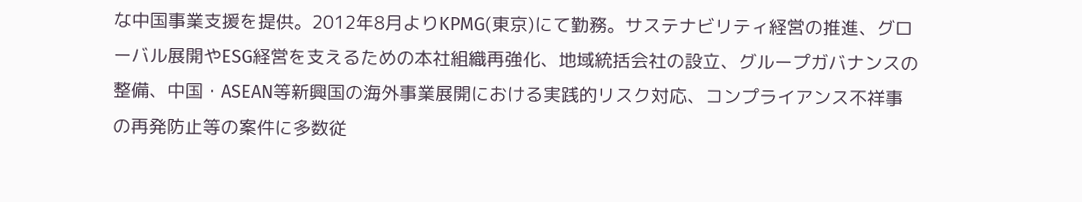な中国事業支援を提供。2012年8月よりKPMG(東京)にて勤務。サステナビリティ経営の推進、グローバル展開やESG経営を支えるための本社組織再強化、地域統括会社の設立、グループガバナンスの整備、中国・ASEAN等新興国の海外事業展開における実践的リスク対応、コンプライアンス不祥事の再発防止等の案件に多数従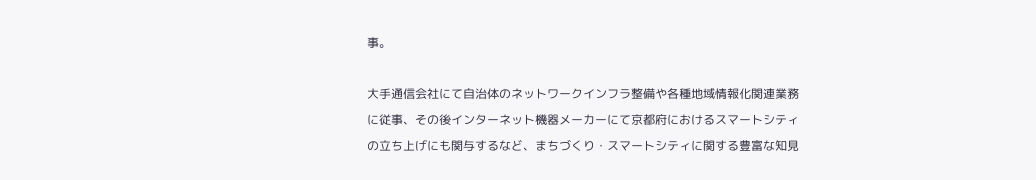事。

大手通信会社にて自治体のネットワークインフラ整備や各種地域情報化関連業務に従事、その後インターネット機器メーカーにて京都府におけるスマートシティの立ち上げにも関与するなど、まちづくり・スマートシティに関する豊富な知見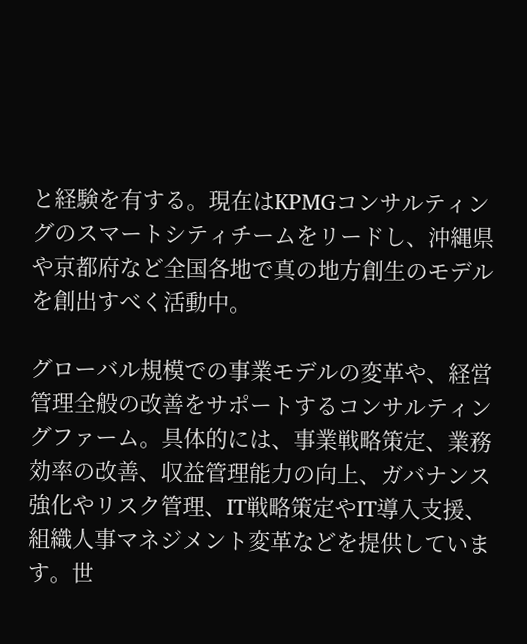と経験を有する。現在はKPMGコンサルティングのスマートシティチームをリードし、沖縄県や京都府など全国各地で真の地方創生のモデルを創出すべく活動中。

グローバル規模での事業モデルの変革や、経営管理全般の改善をサポートするコンサルティングファーム。具体的には、事業戦略策定、業務効率の改善、収益管理能力の向上、ガバナンス強化やリスク管理、IT戦略策定やIT導入支援、組織人事マネジメント変革などを提供しています。世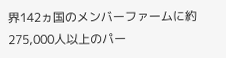界142ヵ国のメンバーファームに約275,000人以上のパー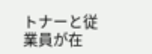トナーと従業員が在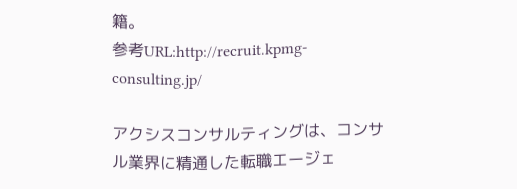籍。
参考URL:http://recruit.kpmg-consulting.jp/

アクシスコンサルティングは、コンサル業界に精通した転職エージェ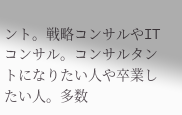ント。戦略コンサルやITコンサル。コンサルタントになりたい人や卒業したい人。多数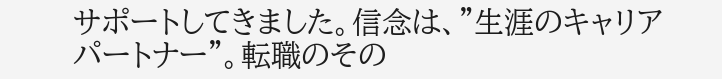サポートしてきました。信念は、”生涯のキャリアパートナー”。転職のその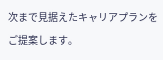次まで見据えたキャリアプランをご提案します。